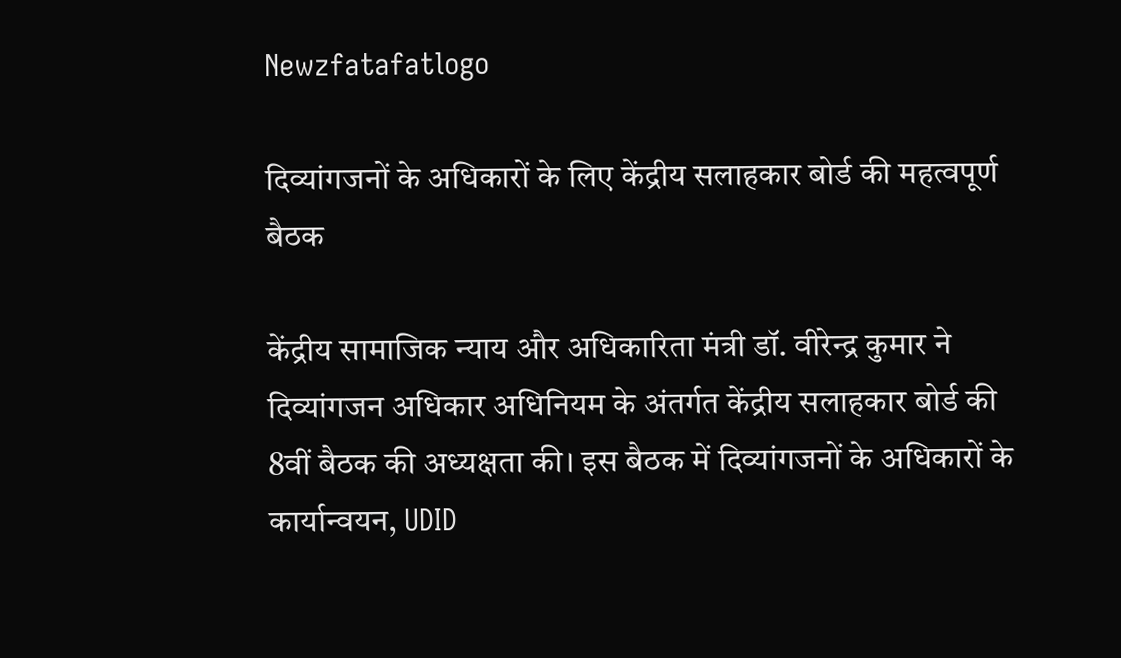Newzfatafatlogo

दिव्यांगजनों के अधिकारों के लिए केंद्रीय सलाहकार बोर्ड की महत्वपूर्ण बैठक

केंद्रीय सामाजिक न्याय और अधिकारिता मंत्री डॉ. वीरेन्द्र कुमार ने दिव्यांगजन अधिकार अधिनियम के अंतर्गत केंद्रीय सलाहकार बोर्ड की 8वीं बैठक की अध्यक्षता की। इस बैठक में दिव्यांगजनों के अधिकारों के कार्यान्वयन, UDID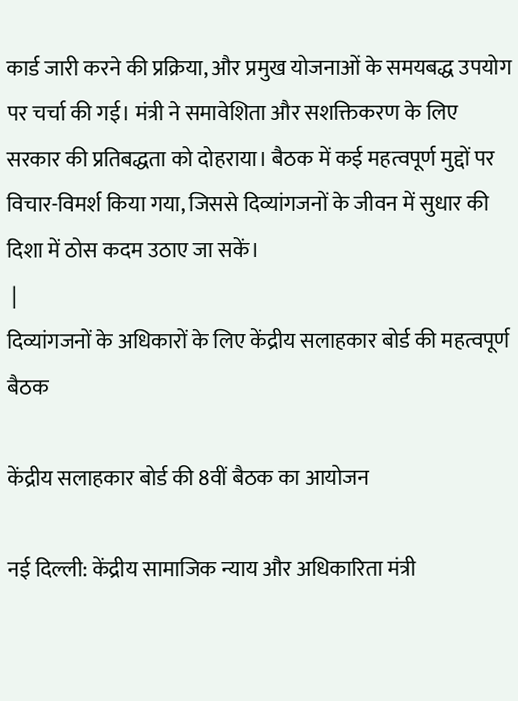कार्ड जारी करने की प्रक्रिया, और प्रमुख योजनाओं के समयबद्ध उपयोग पर चर्चा की गई। मंत्री ने समावेशिता और सशक्तिकरण के लिए सरकार की प्रतिबद्धता को दोहराया। बैठक में कई महत्वपूर्ण मुद्दों पर विचार-विमर्श किया गया, जिससे दिव्यांगजनों के जीवन में सुधार की दिशा में ठोस कदम उठाए जा सकें।
 |
दिव्यांगजनों के अधिकारों के लिए केंद्रीय सलाहकार बोर्ड की महत्वपूर्ण बैठक

केंद्रीय सलाहकार बोर्ड की 8वीं बैठक का आयोजन

नई दिल्ली: केंद्रीय सामाजिक न्याय और अधिकारिता मंत्री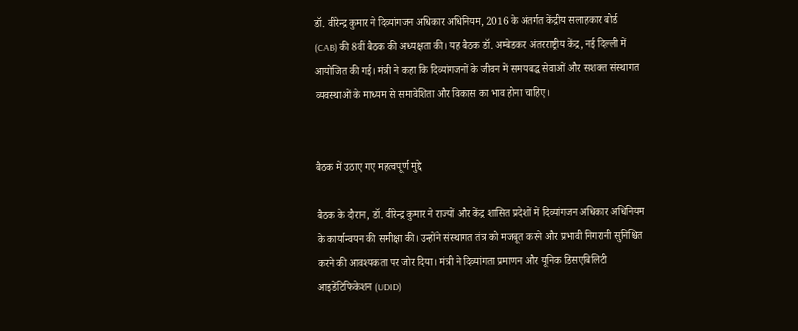डॉ. वीरेन्द्र कुमार ने दिव्यांगजन अधिकार अधिनियम, 2016 के अंतर्गत केंद्रीय सलाहकार बोर्ड (CAB) की 8वीं बैठक की अध्यक्षता की। यह बैठक डॉ. अम्बेडकर अंतरराष्ट्रीय केंद्र, नई दिल्ली में आयोजित की गई। मंत्री ने कहा कि दिव्यांगजनों के जीवन में समयबद्ध सेवाओं और सशक्त संस्थागत व्यवस्थाओं के माध्यम से समावेशिता और विकास का भाव होना चाहिए।


बैठक में उठाए गए महत्वपूर्ण मुद्दे

बैठक के दौरान, डॉ. वीरेन्द्र कुमार ने राज्यों और केंद्र शासित प्रदेशों में दिव्यांगजन अधिकार अधिनियम के कार्यान्वयन की समीक्षा की। उन्होंने संस्थागत तंत्र को मजबूत करने और प्रभावी निगरानी सुनिश्चित करने की आवश्यकता पर जोर दिया। मंत्री ने दिव्यांगता प्रमाणन और यूनिक डिसएबिलिटी आइडेंटिफिकेशन (UDID)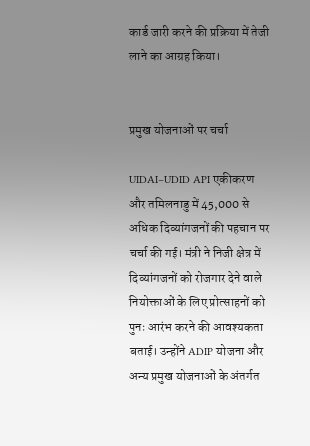कार्ड जारी करने की प्रक्रिया में तेजी लाने का आग्रह किया।


प्रमुख योजनाओं पर चर्चा

UIDAI–UDID API एकीकरण और तमिलनाडु में 45,000 से अधिक दिव्यांगजनों की पहचान पर चर्चा की गई। मंत्री ने निजी क्षेत्र में दिव्यांगजनों को रोजगार देने वाले नियोक्ताओं के लिए प्रोत्साहनों को पुनः आरंभ करने की आवश्यकता बताई। उन्होंने ADIP योजना और अन्य प्रमुख योजनाओं के अंतर्गत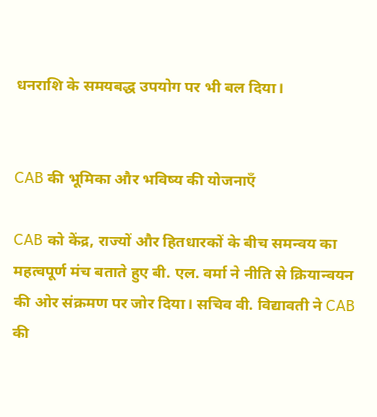धनराशि के समयबद्ध उपयोग पर भी बल दिया।


CAB की भूमिका और भविष्य की योजनाएँ

CAB को केंद्र, राज्यों और हितधारकों के बीच समन्वय का महत्वपूर्ण मंच बताते हुए बी. एल. वर्मा ने नीति से क्रियान्वयन की ओर संक्रमण पर जोर दिया। सचिव वी. विद्यावती ने CAB की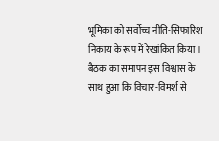भूमिका को सर्वोच्च नीति-सिफारिश निकाय के रूप में रेखांकित किया। बैठक का समापन इस विश्वास के साथ हुआ कि विचार-विमर्श से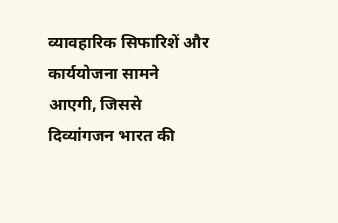व्यावहारिक सिफारिशें और कार्ययोजना सामने आएगी, जिससे दिव्यांगजन भारत की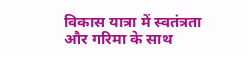विकास यात्रा में स्वतंत्रता और गरिमा के साथ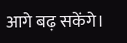आगे बढ़ सकेंगे।